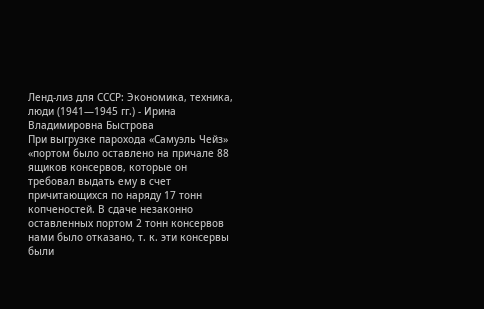Ленд-лиз для СССР: Экономика, техника, люди (1941—1945 гг.) - Ирина Владимировна Быстрова
При выгрузке парохода «Самуэль Чейз» «портом было оставлено на причале 88 ящиков консервов, которые он требовал выдать ему в счет причитающихся по наряду 17 тонн копченостей. В сдаче незаконно оставленных портом 2 тонн консервов нами было отказано, т. к. эти консервы были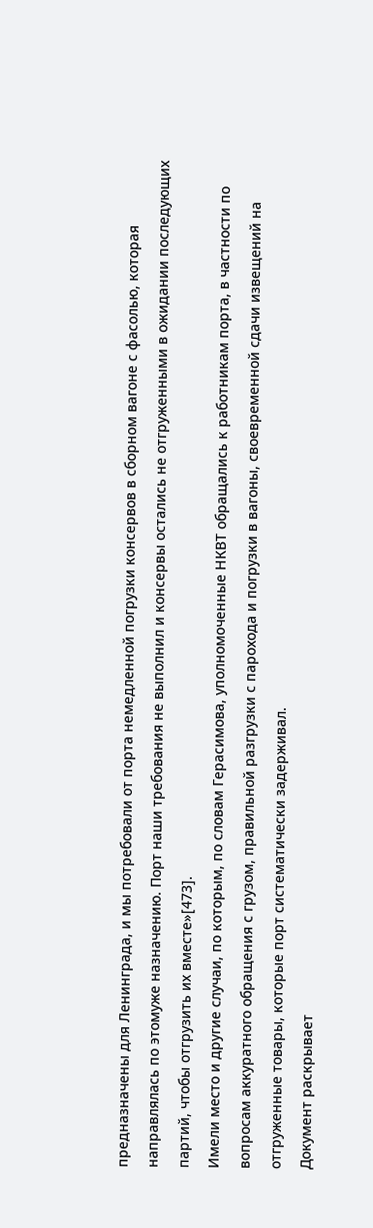предназначены для Ленинграда, и мы потребовали от порта немедленной погрузки консервов в сборном вагоне с фасолью, которая направлялась по этомуже назначению. Порт наши требования не выполнил и консервы остались не отгруженными в ожидании последующих партий, чтобы отгрузить их вместе»[473].
Имели место и другие случаи, по которым, по словам Герасимова, уполномоченные НКВТ обращались к работникам порта, в частности по вопросам аккуратного обращения с грузом, правильной разгрузки с парохода и погрузки в вагоны, своевременной сдачи извещений на отгруженные товары, которые порт систематически задерживал.
Документ раскрывает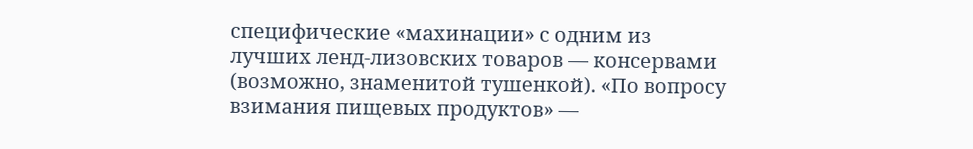специфические «махинации» с одним из лучших ленд-лизовских товаров — консервами (возможно, знаменитой тушенкой). «По вопросу взимания пищевых продуктов» —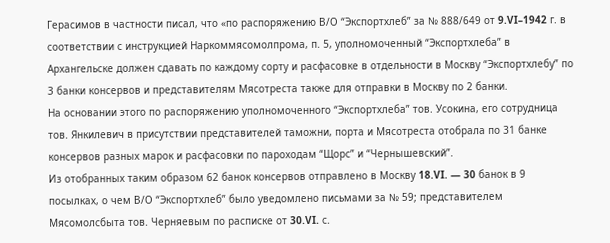Герасимов в частности писал, что «по распоряжению В/О “Экспортхлеб” за № 888/649 от 9.VI–1942 г. в соответствии с инструкцией Наркоммясомолпрома, п. 5, уполномоченный “Экспортхлеба” в Архангельске должен сдавать по каждому сорту и расфасовке в отдельности в Москву “Экспортхлебу” по 3 банки консервов и представителям Мясотреста также для отправки в Москву по 2 банки.
На основании этого по распоряжению уполномоченного “Экспортхлеба” тов. Усокина, его сотрудница тов. Янкилевич в присутствии представителей таможни, порта и Мясотреста отобрала по 31 банке консервов разных марок и расфасовки по пароходам “Щорс” и “Чернышевский”.
Из отобранных таким образом 62 банок консервов отправлено в Москву 18.VI. — 30 банок в 9 посылках, о чем В/О “Экспортхлеб” было уведомлено письмами за № 59; представителем Мясомолсбыта тов. Черняевым по расписке от 30.VI. с.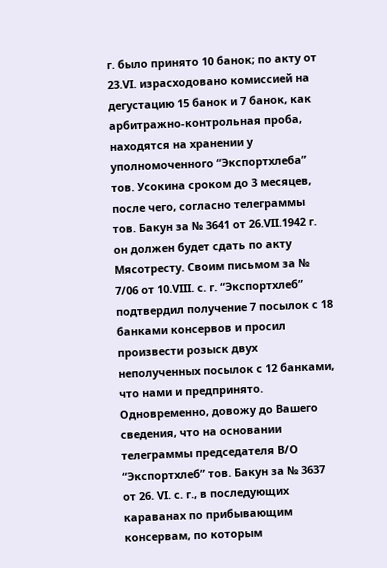г. было принято 10 банок; по акту от 23.VI. израсходовано комиссией на дегустацию 15 банок и 7 банок, как арбитражно-контрольная проба, находятся на хранении у уполномоченного “Экспортхлеба” тов. Усокина сроком до 3 месяцев, после чего, согласно телеграммы тов. Бакун за № 3641 от 26.VII.1942 г. он должен будет сдать по акту Мясотресту. Своим письмом за № 7/06 от 10.VIII. с. г. “Экспортхлеб” подтвердил получение 7 посылок с 18 банками консервов и просил произвести розыск двух неполученных посылок с 12 банками, что нами и предпринято.
Одновременно, довожу до Вашего сведения, что на основании телеграммы председателя В/О “Экспортхлеб” тов. Бакун за № 3637 от 26. VI. с. г., в последующих караванах по прибывающим консервам, по которым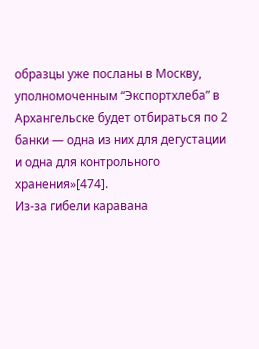образцы уже посланы в Москву, уполномоченным “Экспортхлеба” в Архангельске будет отбираться по 2 банки — одна из них для дегустации и одна для контрольного хранения»[474].
Из-за гибели каравана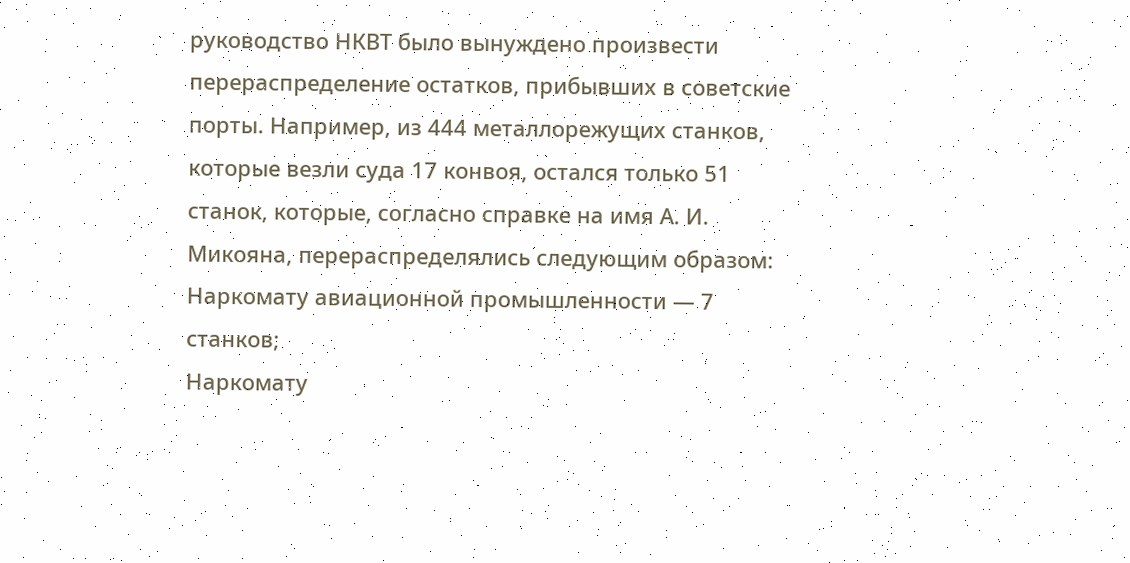руководство НКВТ было вынуждено произвести перераспределение остатков, прибывших в советские порты. Например, из 444 металлорежущих станков, которые везли суда 17 конвоя, остался только 51 станок, которые, согласно справке на имя А. И. Микояна, перераспределялись следующим образом:
Наркомату авиационной промышленности — 7 станков;
Наркомату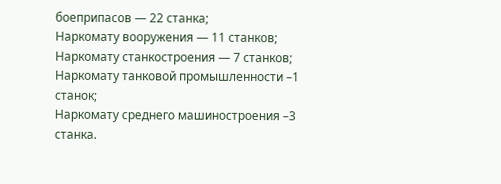боеприпасов — 22 станка;
Наркомату вооружения — 11 станков;
Наркомату станкостроения — 7 станков;
Наркомату танковой промышленности –1 станок;
Наркомату среднего машиностроения –3 станка.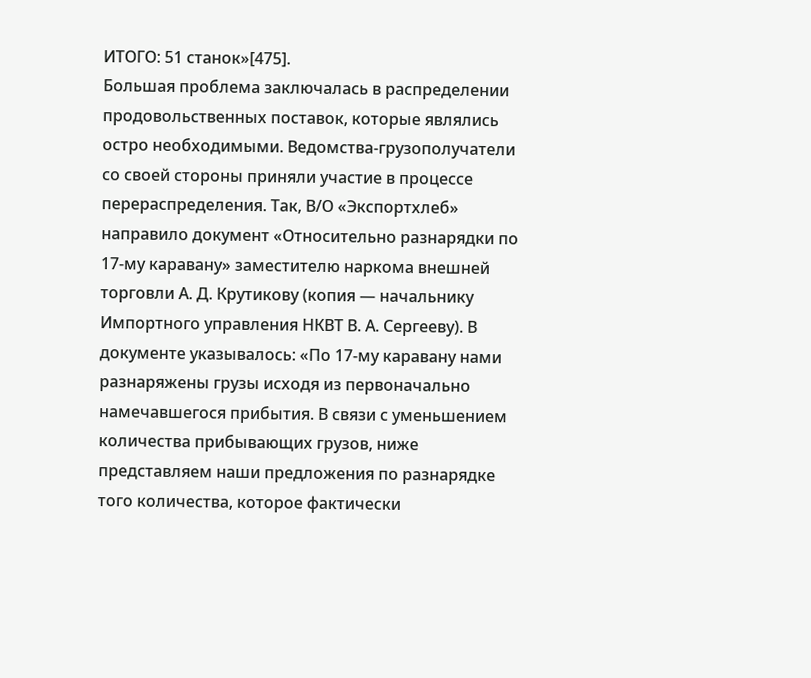ИТОГО: 51 станок»[475].
Большая проблема заключалась в распределении продовольственных поставок, которые являлись остро необходимыми. Ведомства-грузополучатели со своей стороны приняли участие в процессе перераспределения. Так, В/О «Экспортхлеб» направило документ «Относительно разнарядки по 17-му каравану» заместителю наркома внешней торговли А. Д. Крутикову (копия — начальнику Импортного управления НКВТ В. А. Сергееву). В документе указывалось: «По 17-му каравану нами разнаряжены грузы исходя из первоначально намечавшегося прибытия. В связи с уменьшением количества прибывающих грузов, ниже представляем наши предложения по разнарядке того количества, которое фактически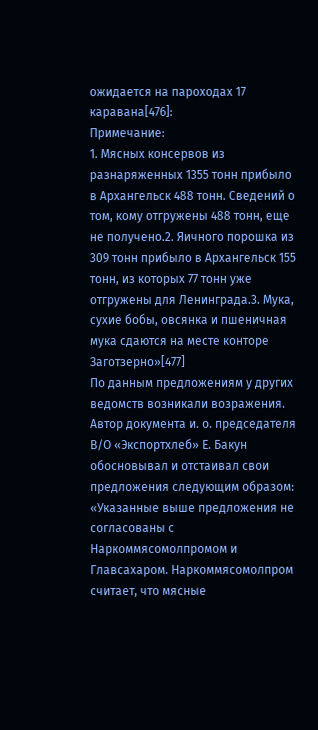ожидается на пароходах 17 каравана[476]:
Примечание:
1. Мясных консервов из разнаряженных 1355 тонн прибыло в Архангельск 488 тонн. Сведений о том, кому отгружены 488 тонн, еще не получено.2. Яичного порошка из 309 тонн прибыло в Архангельск 155 тонн, из которых 77 тонн уже отгружены для Ленинграда.3. Мука, сухие бобы, овсянка и пшеничная мука сдаются на месте конторе Заготзерно»[477]
По данным предложениям у других ведомств возникали возражения. Автор документа и. о. председателя В/О «Экспортхлеб» Е. Бакун обосновывал и отстаивал свои предложения следующим образом: «Указанные выше предложения не согласованы с Наркоммясомолпромом и Главсахаром. Наркоммясомолпром считает, что мясные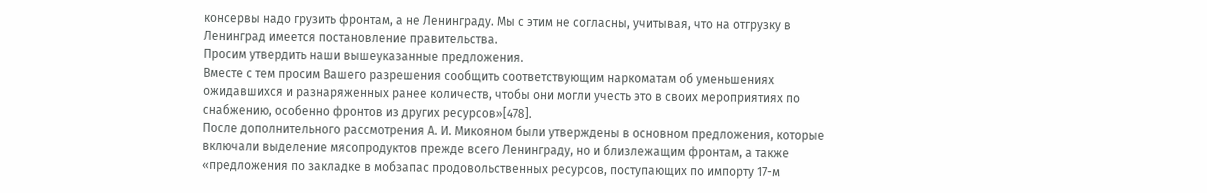консервы надо грузить фронтам, а не Ленинграду. Мы с этим не согласны, учитывая, что на отгрузку в Ленинград имеется постановление правительства.
Просим утвердить наши вышеуказанные предложения.
Вместе с тем просим Вашего разрешения сообщить соответствующим наркоматам об уменьшениях ожидавшихся и разнаряженных ранее количеств, чтобы они могли учесть это в своих мероприятиях по снабжению, особенно фронтов из других ресурсов»[478].
После дополнительного рассмотрения А. И. Микояном были утверждены в основном предложения, которые включали выделение мясопродуктов прежде всего Ленинграду, но и близлежащим фронтам, а также «предложения по закладке в мобзапас продовольственных ресурсов, поступающих по импорту 17-м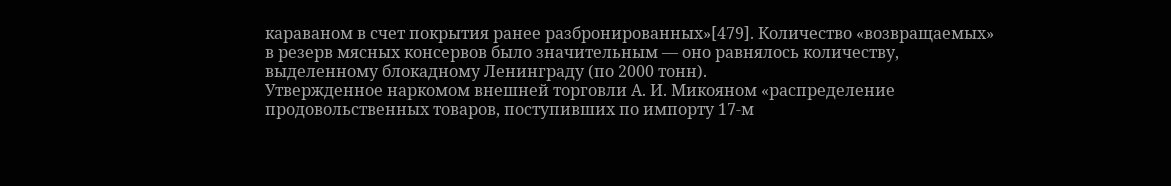караваном в счет покрытия ранее разбронированных»[479]. Количество «возвращаемых» в резерв мясных консервов было значительным — оно равнялось количеству, выделенному блокадному Ленинграду (по 2000 тонн).
Утвержденное наркомом внешней торговли А. И. Микояном «распределение продовольственных товаров, поступивших по импорту 17-м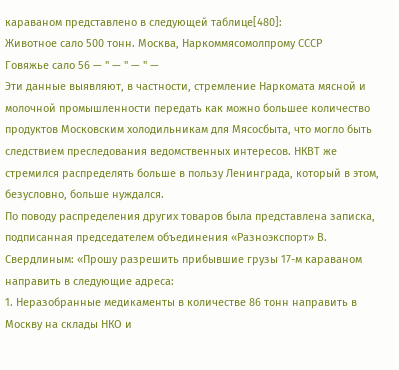караваном представлено в следующей таблице[480]:
Животное сало 500 тонн. Москва, Наркоммясомолпрому СССР
Говяжье сало 56 — " — " — " —
Эти данные выявляют, в частности, стремление Наркомата мясной и молочной промышленности передать как можно большее количество продуктов Московским холодильникам для Мясосбыта, что могло быть следствием преследования ведомственных интересов. НКВТ же стремился распределять больше в пользу Ленинграда, который в этом, безусловно, больше нуждался.
По поводу распределения других товаров была представлена записка, подписанная председателем объединения «Разноэкспорт» В. Свердлиным: «Прошу разрешить прибывшие грузы 17-м караваном направить в следующие адреса:
1. Неразобранные медикаменты в количестве 86 тонн направить в Москву на склады НКО и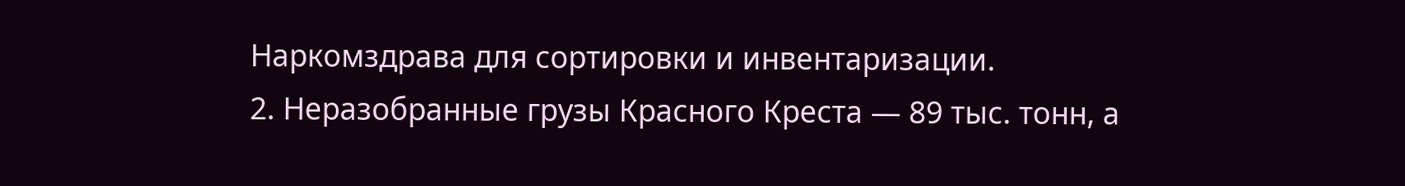Наркомздрава для сортировки и инвентаризации.
2. Неразобранные грузы Красного Креста — 89 тыс. тонн, а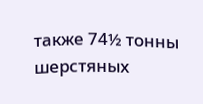также 74½ тонны шерстяных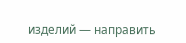изделий — направить